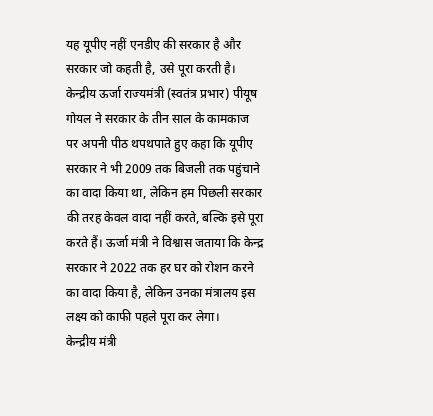यह यूपीए नहीं एनडीए की सरकार है और सरकार जो कहती है, उसे पूरा करती है। केन्द्रीय ऊर्जा राज्यमंत्री (स्वतंत्र प्रभार) पीयूष गोयल ने सरकार के तीन साल के कामकाज पर अपनी पीठ थपथपाते हुए कहा कि यूपीए सरकार ने भी 2009 तक बिजली तक पहुंचाने का वादा किया था, लेकिन हम पिछली सरकार की तरह केवल वादा नहीं करते, बल्कि इसे पूरा करते हैं। ऊर्जा मंत्री ने विश्वास जताया कि केन्द्र सरकार ने 2022 तक हर घर को रोशन करने का वादा किया है, लेकिन उनका मंत्रालय इस लक्ष्य को काफी पहले पूरा कर लेगा।
केन्द्रीय मंत्री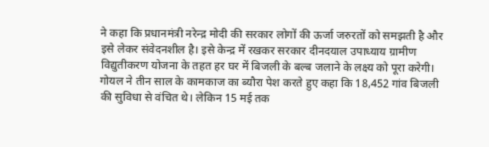ने कहा कि प्रधानमंत्री नरेन्द्र मोदी की सरकार लोगों की ऊर्जा जरुरतों को समझती है और इसे लेकर संवेदनशील है। इसे केन्द्र में रखकर सरकार दीनदयाल उपाध्याय ग्रामीण विद्युतीकरण योजना के तहत हर घर में बिजली के बल्ब जलाने के लक्ष्य को पूरा करेगी। गोयल ने तीन साल के कामकाज का ब्यौरा पेश करते हुए कहा कि 18,452 गांव बिजली की सुविधा से वंचित थे। लेकिन 15 मई तक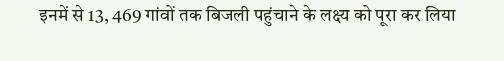इनमें से 13, 469 गांवों तक बिजली पहुंचाने के लक्ष्य को पूरा कर लिया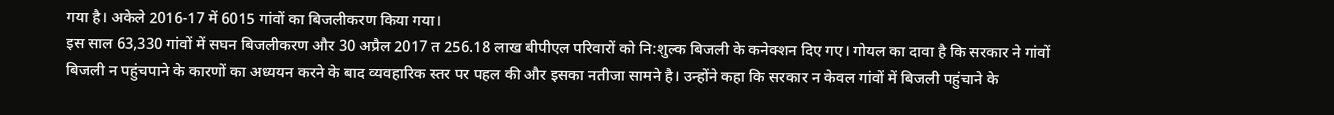गया है। अकेले 2016-17 में 6015 गांवों का बिजलीकरण किया गया।
इस साल 63,330 गांवों में सघन बिजलीकरण और 30 अप्रैल 2017 त 256.18 लाख बीपीएल परिवारों को नि:शुल्क बिजली के कनेक्शन दिए गए। गोयल का दावा है कि सरकार ने गांवों बिजली न पहुंचपाने के कारणों का अध्ययन करने के बाद व्यवहारिक स्तर पर पहल की और इसका नतीजा सामने है। उन्होंने कहा कि सरकार न केवल गांवों में बिजली पहुंचाने के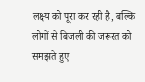लक्ष्य को पूरा कर रही है, बल्कि लोगों से बिजली की जरूरत को समझते हुए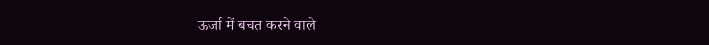ऊर्जा में बचत करने वाले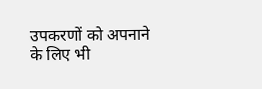उपकरणों को अपनाने के लिए भी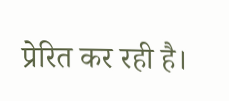प्रेरित कर रही है।